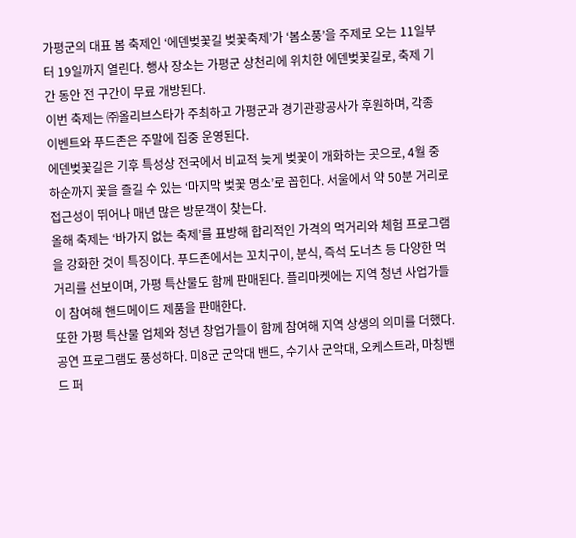가평군의 대표 봄 축제인 ‘에덴벚꽃길 벚꽃축제’가 ‘봄소풍’을 주제로 오는 11일부터 19일까지 열린다. 행사 장소는 가평군 상천리에 위치한 에덴벚꽃길로, 축제 기간 동안 전 구간이 무료 개방된다.
이번 축제는 ㈜올리브스타가 주최하고 가평군과 경기관광공사가 후원하며, 각종 이벤트와 푸드존은 주말에 집중 운영된다.
에덴벚꽃길은 기후 특성상 전국에서 비교적 늦게 벚꽃이 개화하는 곳으로, 4월 중하순까지 꽃을 즐길 수 있는 ‘마지막 벚꽃 명소’로 꼽힌다. 서울에서 약 50분 거리로 접근성이 뛰어나 매년 많은 방문객이 찾는다.
올해 축제는 ‘바가지 없는 축제’를 표방해 합리적인 가격의 먹거리와 체험 프로그램을 강화한 것이 특징이다. 푸드존에서는 꼬치구이, 분식, 즉석 도너츠 등 다양한 먹거리를 선보이며, 가평 특산물도 함께 판매된다. 플리마켓에는 지역 청년 사업가들이 참여해 핸드메이드 제품을 판매한다.
또한 가평 특산물 업체와 청년 창업가들이 함께 참여해 지역 상생의 의미를 더했다.
공연 프로그램도 풍성하다. 미8군 군악대 밴드, 수기사 군악대, 오케스트라, 마칭밴드 퍼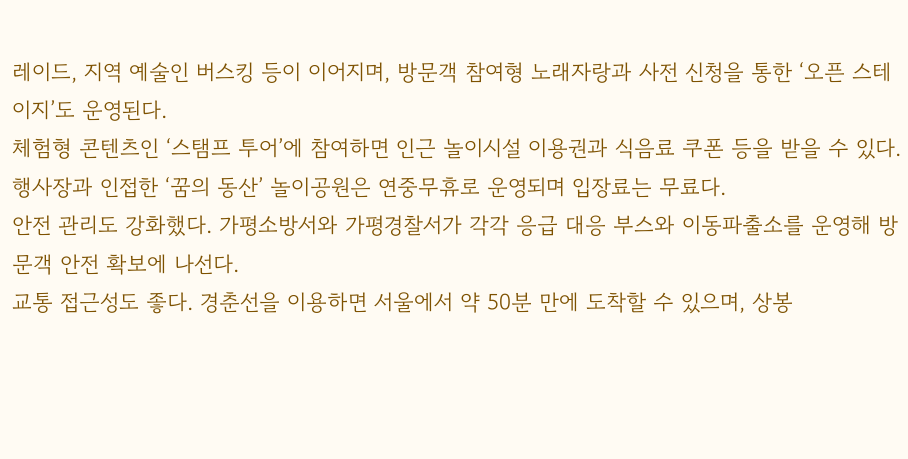레이드, 지역 예술인 버스킹 등이 이어지며, 방문객 참여형 노래자랑과 사전 신청을 통한 ‘오픈 스테이지’도 운영된다.
체험형 콘텐츠인 ‘스탬프 투어’에 참여하면 인근 놀이시설 이용권과 식음료 쿠폰 등을 받을 수 있다. 행사장과 인접한 ‘꿈의 동산’ 놀이공원은 연중무휴로 운영되며 입장료는 무료다.
안전 관리도 강화했다. 가평소방서와 가평경찰서가 각각 응급 대응 부스와 이동파출소를 운영해 방문객 안전 확보에 나선다.
교통 접근성도 좋다. 경춘선을 이용하면 서울에서 약 50분 만에 도착할 수 있으며, 상봉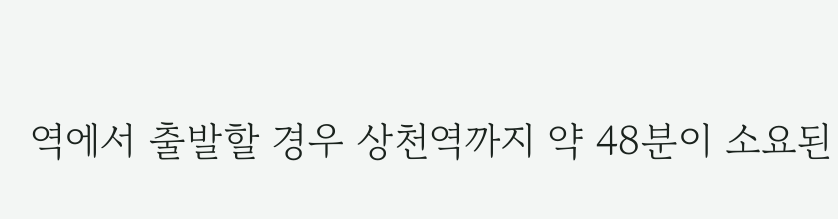역에서 출발할 경우 상천역까지 약 48분이 소요된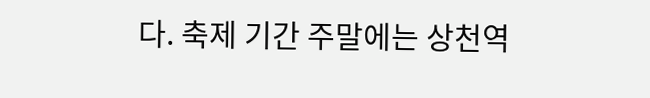다. 축제 기간 주말에는 상천역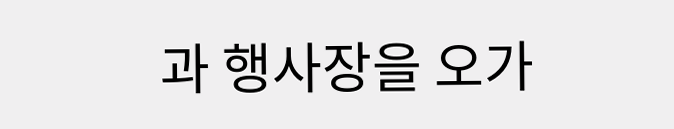과 행사장을 오가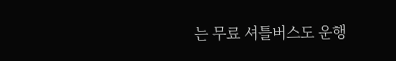는 무료 셔틀버스도 운행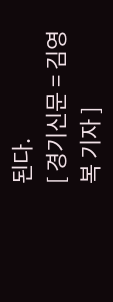된다.
[ 경기신문 = 김영복 기자 ]